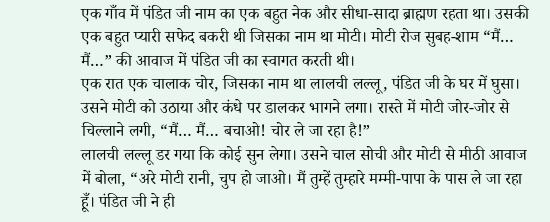एक गाँव में पंडित जी नाम का एक बहुत नेक और सीधा-सादा ब्राह्मण रहता था। उसकी एक बहुत प्यारी सफेद बकरी थी जिसका नाम था मोटी। मोटी रोज सुबह-शाम “मैं… मैं…” की आवाज में पंडित जी का स्वागत करती थी।
एक रात एक चालाक चोर, जिसका नाम था लालची लल्लू, पंडित जी के घर में घुसा। उसने मोटी को उठाया और कंधे पर डालकर भागने लगा। रास्ते में मोटी जोर-जोर से चिल्लाने लगी, “मैं… मैं… बचाओ! चोर ले जा रहा है!”
लालची लल्लू डर गया कि कोई सुन लेगा। उसने चाल सोची और मोटी से मीठी आवाज में बोला, “अरे मोटी रानी, चुप हो जाओ। मैं तुम्हें तुम्हारे मम्मी-पापा के पास ले जा रहा हूँ। पंडित जी ने ही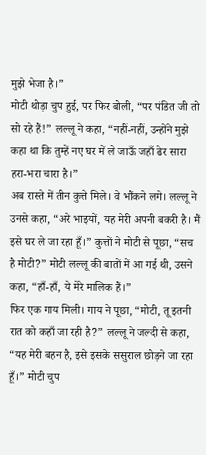मुझे भेजा है।”
मोटी थोड़ा चुप हुई, पर फिर बोली, “पर पंडित जी तो सो रहे हैं!” लल्लू ने कहा, “नहीं-नहीं, उन्होंने मुझे कहा था कि तुम्हें नए घर में ले जाऊँ जहाँ ढेर सारा हरा-भरा चारा है।”
अब रास्ते में तीन कुत्ते मिले। वे भौंकने लगे। लल्लू ने उनसे कहा, “अरे भाइयों, यह मेरी अपनी बकरी है। मैं इसे घर ले जा रहा हूँ।” कुत्तों ने मोटी से पूछा, “सच है मोटी?” मोटी लल्लू की बातों में आ गई थी, उसने कहा, “हाँ-हाँ, ये मेरे मालिक हैं।”
फिर एक गाय मिली। गाय ने पूछा, “मोटी, तू इतनी रात को कहाँ जा रही है?” लल्लू ने जल्दी से कहा, “यह मेरी बहन है, इसे इसके ससुराल छोड़ने जा रहा हूँ।” मोटी चुप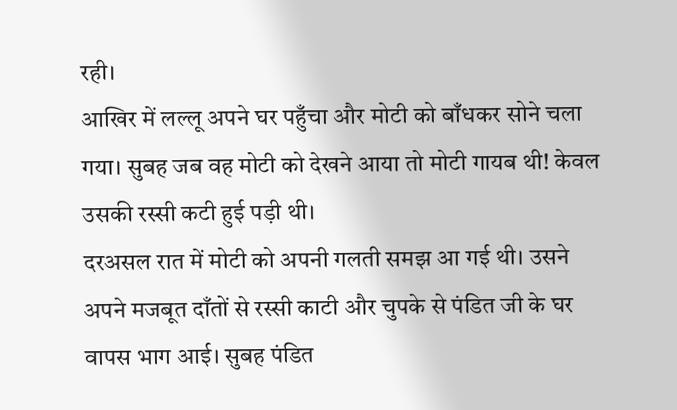रही।
आखिर में लल्लू अपने घर पहुँचा और मोटी को बाँधकर सोने चला गया। सुबह जब वह मोटी को देखने आया तो मोटी गायब थी! केवल उसकी रस्सी कटी हुई पड़ी थी।
दरअसल रात में मोटी को अपनी गलती समझ आ गई थी। उसने अपने मजबूत दाँतों से रस्सी काटी और चुपके से पंडित जी के घर वापस भाग आई। सुबह पंडित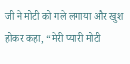जी ने मोटी को गले लगाया और खुश होकर कहा, “मेरी प्यारी मोटी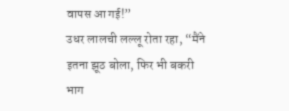वापस आ गई!”
उधर लालची लल्लू रोता रहा, “मैंने इतना झूठ बोला, फिर भी बकरी भाग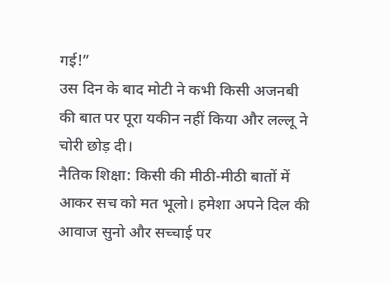गई!”
उस दिन के बाद मोटी ने कभी किसी अजनबी की बात पर पूरा यकीन नहीं किया और लल्लू ने चोरी छोड़ दी।
नैतिक शिक्षा: किसी की मीठी-मीठी बातों में आकर सच को मत भूलो। हमेशा अपने दिल की आवाज सुनो और सच्चाई पर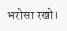भरोसा रखो।